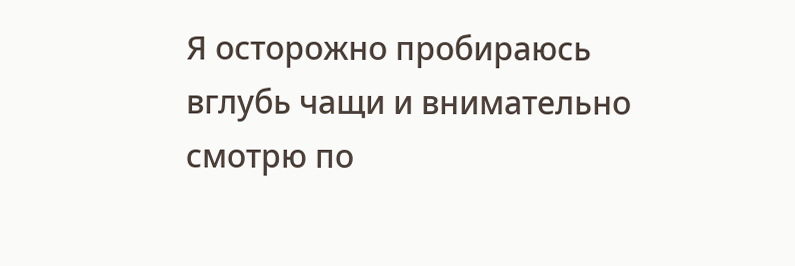Я осторожно пробираюсь вглубь чащи и внимательно смотрю по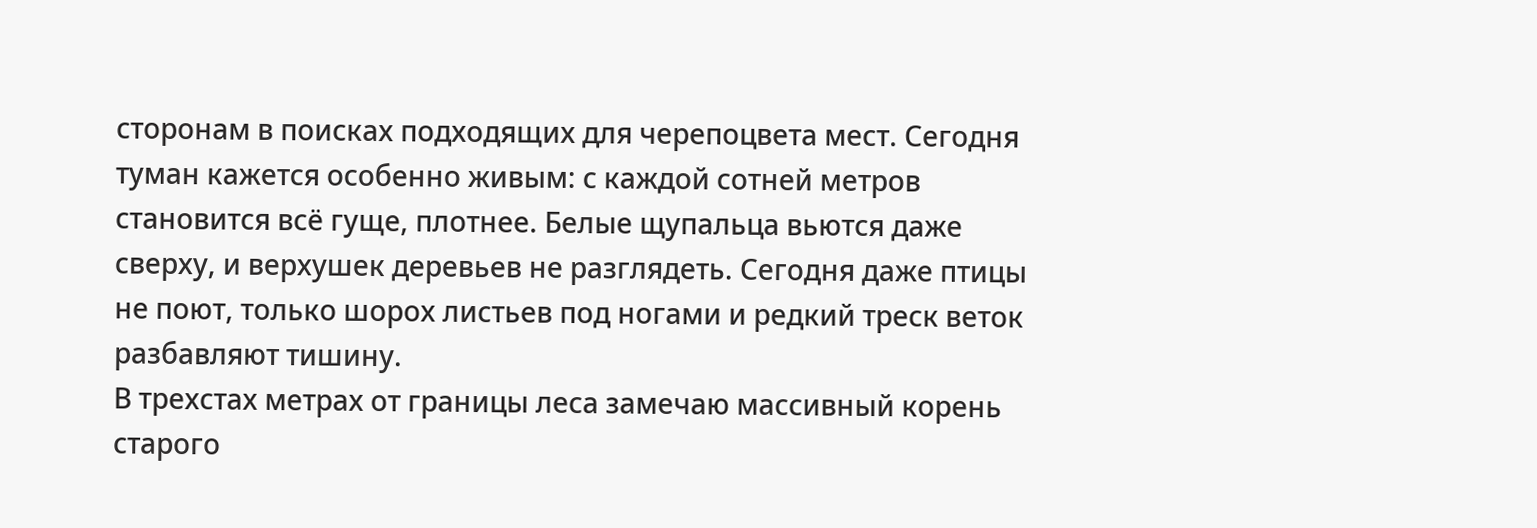сторонам в поисках подходящих для черепоцвета мест. Сегодня туман кажется особенно живым: с каждой сотней метров становится всё гуще, плотнее. Белые щупальца вьются даже сверху, и верхушек деревьев не разглядеть. Сегодня даже птицы не поют, только шорох листьев под ногами и редкий треск веток разбавляют тишину.
В трехстах метрах от границы леса замечаю массивный корень старого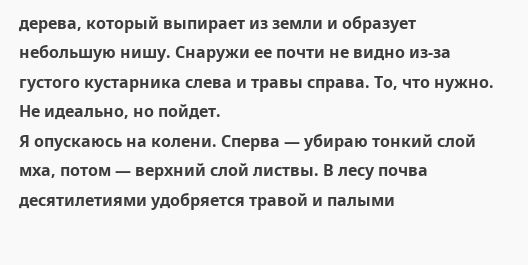дерева, который выпирает из земли и образует небольшую нишу. Снаружи ее почти не видно из-за густого кустарника слева и травы справа. То, что нужно. Не идеально, но пойдет.
Я опускаюсь на колени. Сперва — убираю тонкий слой мха, потом — верхний слой листвы. В лесу почва десятилетиями удобряется травой и палыми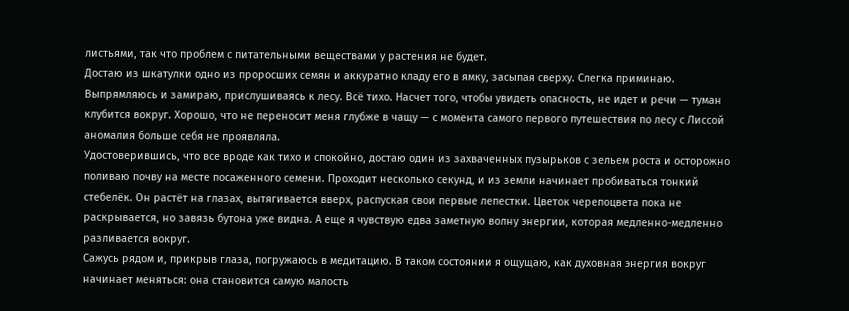листьями, так что проблем с питательными веществами у растения не будет.
Достаю из шкатулки одно из проросших семян и аккуратно кладу его в ямку, засыпая сверху. Слегка приминаю.
Выпрямляюсь и замираю, прислушиваясь к лесу. Всё тихо. Насчет того, чтобы увидеть опасность, не идет и речи — туман клубится вокруг. Хорошо, что не переносит меня глубже в чащу — с момента самого первого путешествия по лесу с Лиссой аномалия больше себя не проявляла.
Удостоверившись, что все вроде как тихо и спокойно, достаю один из захваченных пузырьков с зельем роста и осторожно поливаю почву на месте посаженного семени. Проходит несколько секунд, и из земли начинает пробиваться тонкий стебелёк. Он растёт на глазах, вытягивается вверх, распуская свои первые лепестки. Цветок черепоцвета пока не раскрывается, но завязь бутона уже видна. А еще я чувствую едва заметную волну энергии, которая медленно-медленно разливается вокруг.
Сажусь рядом и, прикрыв глаза, погружаюсь в медитацию. В таком состоянии я ощущаю, как духовная энергия вокруг начинает меняться: она становится самую малость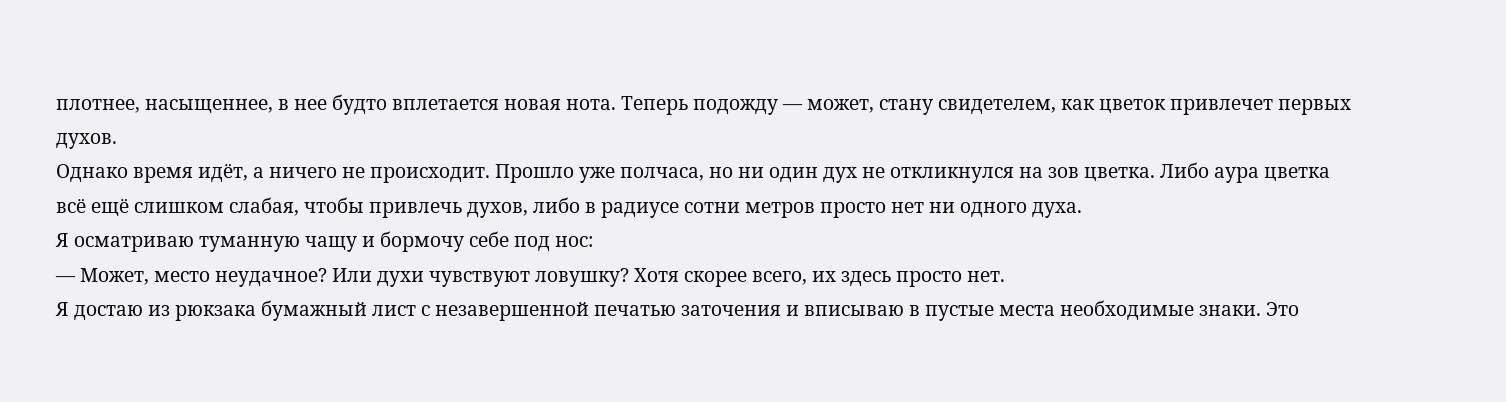плотнее, насыщеннее, в нее будто вплетается новая нота. Теперь подожду — может, стану свидетелем, как цветок привлечет первых духов.
Однако время идёт, а ничего не происходит. Прошло уже полчаса, но ни один дух не откликнулся на зов цветка. Либо аура цветка всё ещё слишком слабая, чтобы привлечь духов, либо в радиусе сотни метров просто нет ни одного духа.
Я осматриваю туманную чащу и бормочу себе под нос:
— Может, место неудачное? Или духи чувствуют ловушку? Хотя скорее всего, их здесь просто нет.
Я достаю из рюкзака бумажный лист с незавершенной печатью заточения и вписываю в пустые места необходимые знаки. Это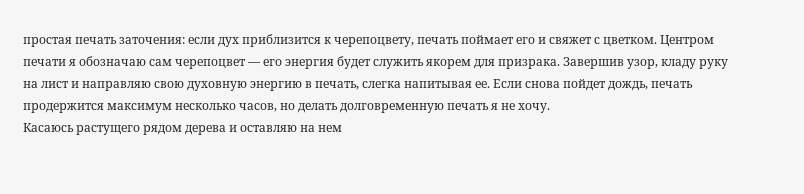простая печать заточения: если дух приблизится к черепоцвету, печать поймает его и свяжет с цветком. Центром печати я обозначаю сам черепоцвет — его энергия будет служить якорем для призрака. Завершив узор, кладу руку на лист и направляю свою духовную энергию в печать, слегка напитывая ее. Если снова пойдет дождь, печать продержится максимум несколько часов, но делать долговременную печать я не хочу.
Касаюсь растущего рядом дерева и оставляю на нем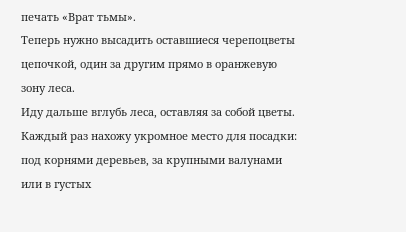печать «Врат тьмы».
Теперь нужно высадить оставшиеся черепоцветы цепочкой, один за другим прямо в оранжевую зону леса.
Иду дальше вглубь леса, оставляя за собой цветы. Каждый раз нахожу укромное место для посадки: под корнями деревьев, за крупными валунами или в густых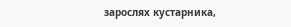зарослях кустарника,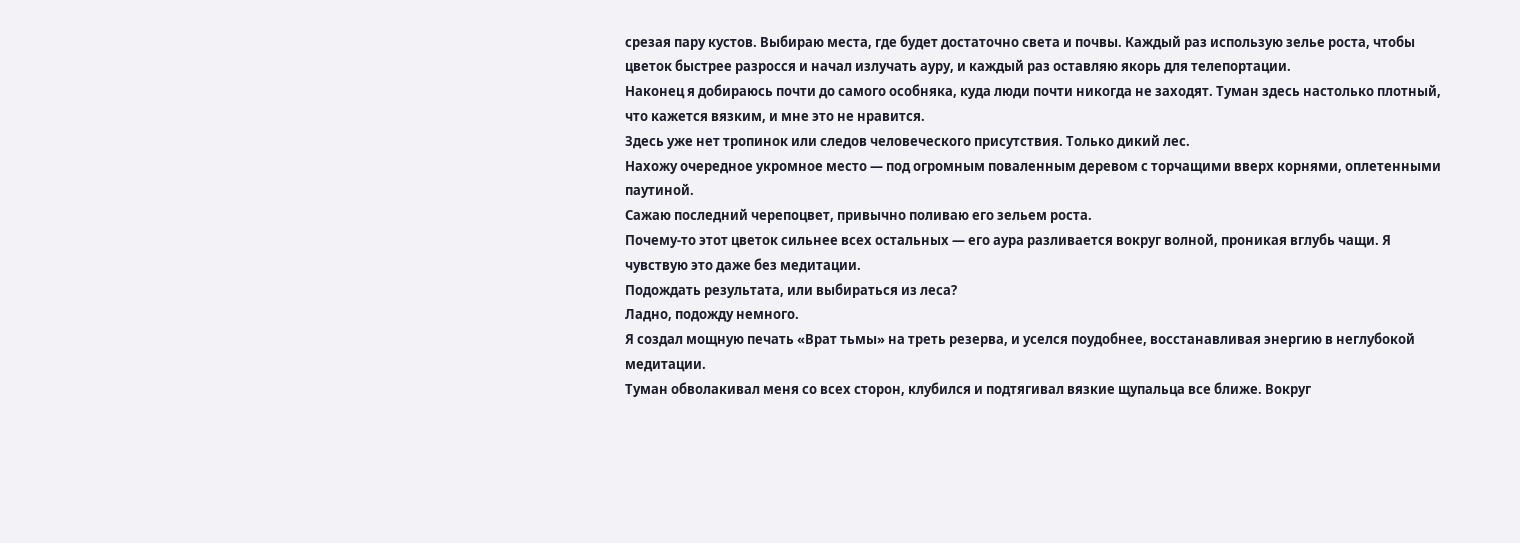срезая пару кустов. Выбираю места, где будет достаточно света и почвы. Каждый раз использую зелье роста, чтобы цветок быстрее разросся и начал излучать ауру, и каждый раз оставляю якорь для телепортации.
Наконец я добираюсь почти до самого особняка, куда люди почти никогда не заходят. Туман здесь настолько плотный, что кажется вязким, и мне это не нравится.
Здесь уже нет тропинок или следов человеческого присутствия. Только дикий лес.
Нахожу очередное укромное место — под огромным поваленным деревом с торчащими вверх корнями, оплетенными паутиной.
Сажаю последний черепоцвет, привычно поливаю его зельем роста.
Почему-то этот цветок сильнее всех остальных — его аура разливается вокруг волной, проникая вглубь чащи. Я чувствую это даже без медитации.
Подождать результата, или выбираться из леса?
Ладно, подожду немного.
Я создал мощную печать «Врат тьмы» на треть резерва, и уселся поудобнее, восстанавливая энергию в неглубокой медитации.
Туман обволакивал меня со всех сторон, клубился и подтягивал вязкие щупальца все ближе. Вокруг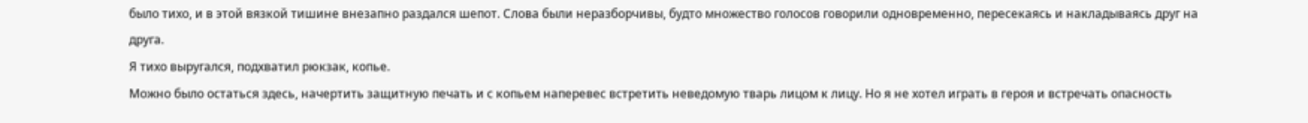было тихо, и в этой вязкой тишине внезапно раздался шепот. Слова были неразборчивы, будто множество голосов говорили одновременно, пересекаясь и накладываясь друг на друга.
Я тихо выругался, подхватил рюкзак, копье.
Можно было остаться здесь, начертить защитную печать и с копьем наперевес встретить неведомую тварь лицом к лицу. Но я не хотел играть в героя и встречать опасность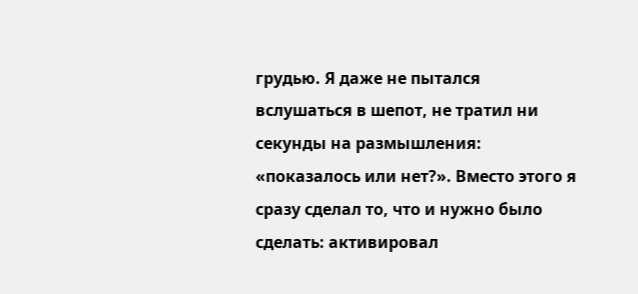грудью. Я даже не пытался вслушаться в шепот, не тратил ни секунды на размышления: «показалось или нет?». Вместо этого я сразу сделал то, что и нужно было сделать: активировал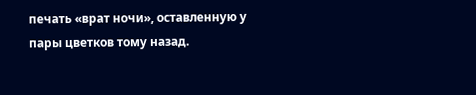печать «врат ночи», оставленную у пары цветков тому назад.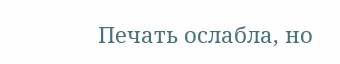Печать ослабла, но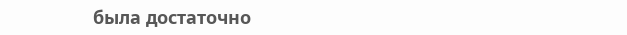была достаточно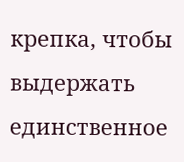крепка, чтобы выдержать единственное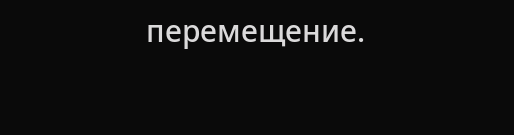перемещение.